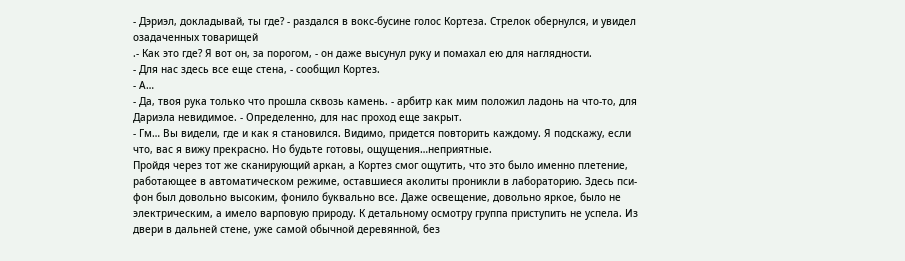- Дэриэл, докладывай, ты где? - раздался в вокс-бусине голос Кортеза. Стрелок обернулся, и увидел озадаченных товарищей
.- Как это где? Я вот он, за порогом, - он даже высунул руку и помахал ею для наглядности.
- Для нас здесь все еще стена, - сообщил Кортез.
- А…
- Да, твоя рука только что прошла сквозь камень. - арбитр как мим положил ладонь на что-то, для Дариэла невидимое. - Определенно, для нас проход еще закрыт.
- Гм… Вы видели, где и как я становился. Видимо, придется повторить каждому. Я подскажу, если что, вас я вижу прекрасно. Но будьте готовы, ощущения…неприятные.
Пройдя через тот же сканирующий аркан, а Кортез смог ощутить, что это было именно плетение, работающее в автоматическом режиме, оставшиеся аколиты проникли в лабораторию. Здесь пси-фон был довольно высоким, фонило буквально все. Даже освещение, довольно яркое, было не электрическим, а имело варповую природу. К детальному осмотру группа приступить не успела. Из двери в дальней стене, уже самой обычной деревянной, без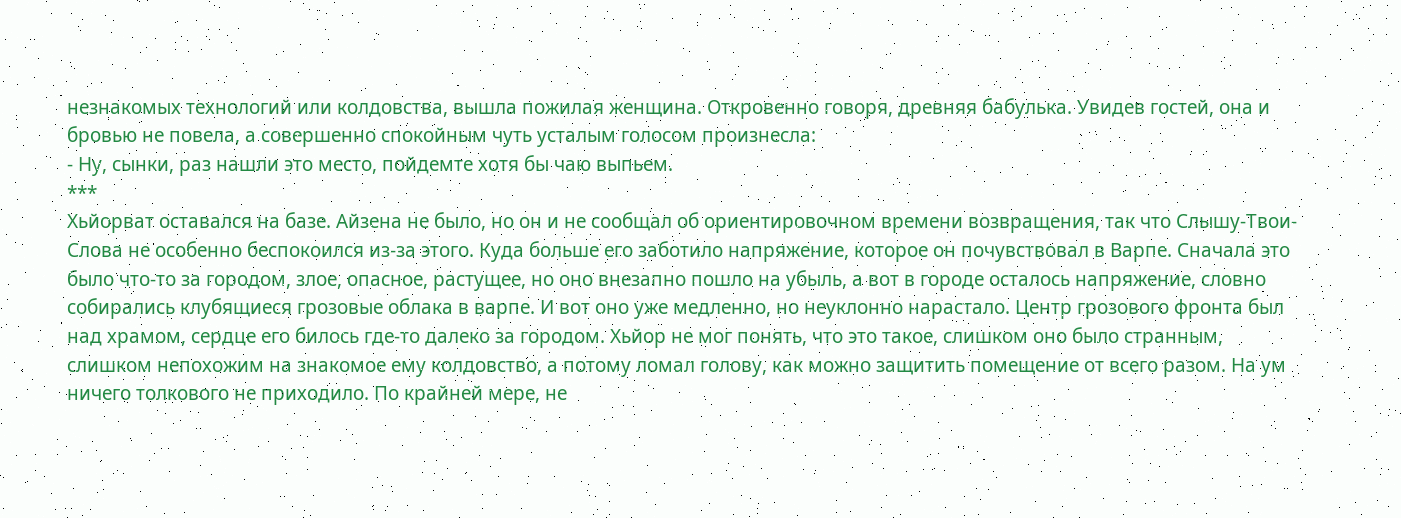незнакомых технологий или колдовства, вышла пожилая женщина. Откровенно говоря, древняя бабулька. Увидев гостей, она и бровью не повела, а совершенно спокойным чуть усталым голосом произнесла:
- Ну, сынки, раз нашли это место, пойдемте хотя бы чаю выпьем.
***
Хьйорват оставался на базе. Айзена не было, но он и не сообщал об ориентировочном времени возвращения, так что Слышу-Твои-Слова не особенно беспокоился из-за этого. Куда больше его заботило напряжение, которое он почувствовал в Варпе. Сначала это было что-то за городом, злое, опасное, растущее, но оно внезапно пошло на убыль, а вот в городе осталось напряжение, словно собирались клубящиеся грозовые облака в варпе. И вот оно уже медленно, но неуклонно нарастало. Центр грозового фронта был над храмом, сердце его билось где-то далеко за городом. Хьйор не мог понять, что это такое, слишком оно было странным, слишком непохожим на знакомое ему колдовство, а потому ломал голову, как можно защитить помещение от всего разом. На ум ничего толкового не приходило. По крайней мере, не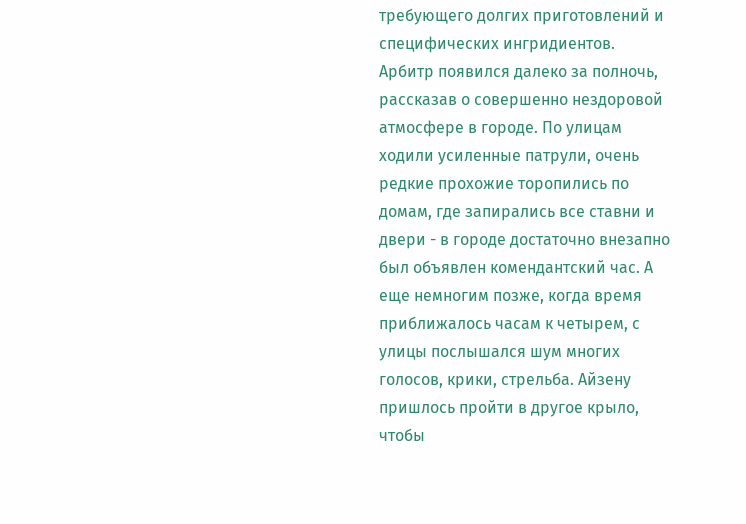требующего долгих приготовлений и специфических ингридиентов.
Арбитр появился далеко за полночь, рассказав о совершенно нездоровой атмосфере в городе. По улицам ходили усиленные патрули, очень редкие прохожие торопились по домам, где запирались все ставни и двери - в городе достаточно внезапно был объявлен комендантский час. А еще немногим позже, когда время приближалось часам к четырем, с улицы послышался шум многих голосов, крики, стрельба. Айзену пришлось пройти в другое крыло, чтобы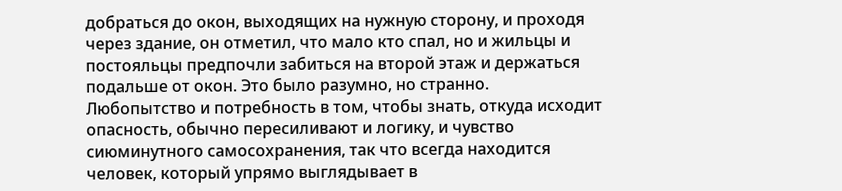добраться до окон, выходящих на нужную сторону, и проходя через здание, он отметил, что мало кто спал, но и жильцы и постояльцы предпочли забиться на второй этаж и держаться подальше от окон. Это было разумно, но странно.
Любопытство и потребность в том, чтобы знать, откуда исходит опасность, обычно пересиливают и логику, и чувство сиюминутного самосохранения, так что всегда находится человек, который упрямо выглядывает в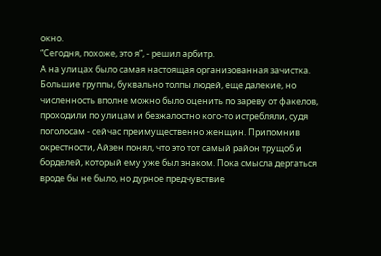окно.
“Сегодня, похоже, это я”, - решил арбитр.
А на улицах было самая настоящая организованная зачистка. Большие группы, буквально толпы людей, еще далекие, но численность вполне можно было оценить по зареву от факелов, проходили по улицам и безжалостно кого-то истребляли, судя поголосам - сейчас преимущественно женщин. Припомнив окрестности, Айзен понял, что это тот самый район трущоб и борделей, который ему уже был знаком. Пока смысла дергаться вроде бы не было, но дурное предчувствие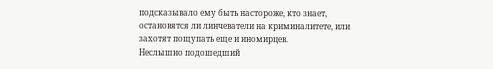подсказывало ему быть настороже, кто знает, остановятся ли линчеватели на криминалитете, или захотят пощупать еще и иномирцев.
Неслышно подошедший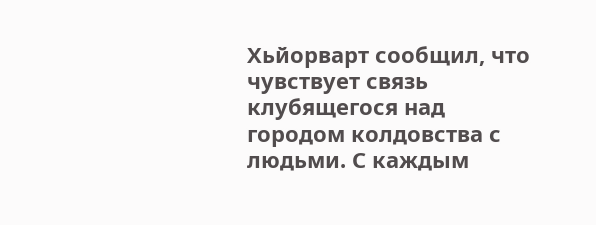Хьйорварт сообщил, что чувствует связь клубящегося над городом колдовства с людьми. С каждым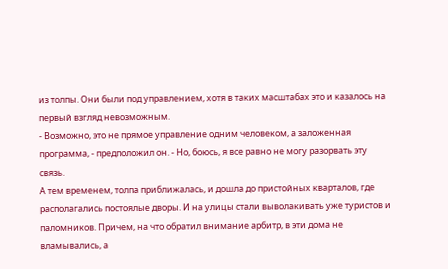из толпы. Они были под управлением, хотя в таких масштабах это и казалось на первый взгляд невозможным.
- Возможно, это не прямое управление одним человеком, а заложенная программа, - предположил он. - Но, боюсь, я все равно не могу разорвать эту связь.
А тем временем, толпа приближалась, и дошла до пристойных кварталов, где располагались постоялые дворы. И на улицы стали выволакивать уже туристов и паломников. Причем, на что обратил внимание арбитр, в эти дома не вламывались, а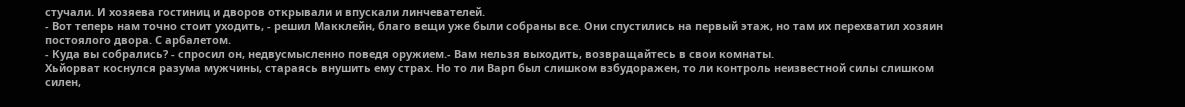стучали. И хозяева гостиниц и дворов открывали и впускали линчевателей.
- Вот теперь нам точно стоит уходить, - решил Макклейн, благо вещи уже были собраны все. Они спустились на первый этаж, но там их перехватил хозяин постоялого двора. С арбалетом.
- Куда вы собрались? - спросил он, недвусмысленно поведя оружием.- Вам нельзя выходить, возвращайтесь в свои комнаты.
Хьйорват коснулся разума мужчины, стараясь внушить ему страх. Но то ли Варп был слишком взбудоражен, то ли контроль неизвестной силы слишком силен,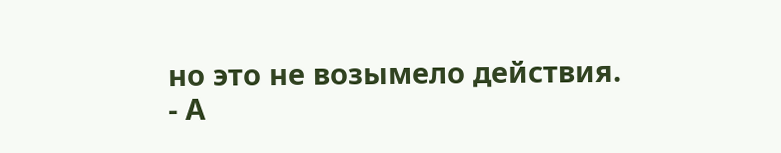но это не возымело действия.
- А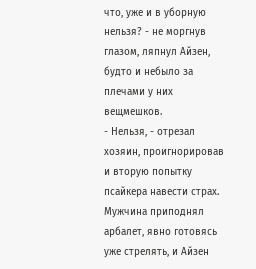что, уже и в уборную нельзя? - не моргнув глазом, ляпнул Айзен, будто и небыло за плечами у них вещмешков.
- Нельзя, - отрезал хозяин, проигнорировав и вторую попытку псайкера навести страх.
Мужчина приподнял арбалет, явно готовясь уже стрелять, и Айзен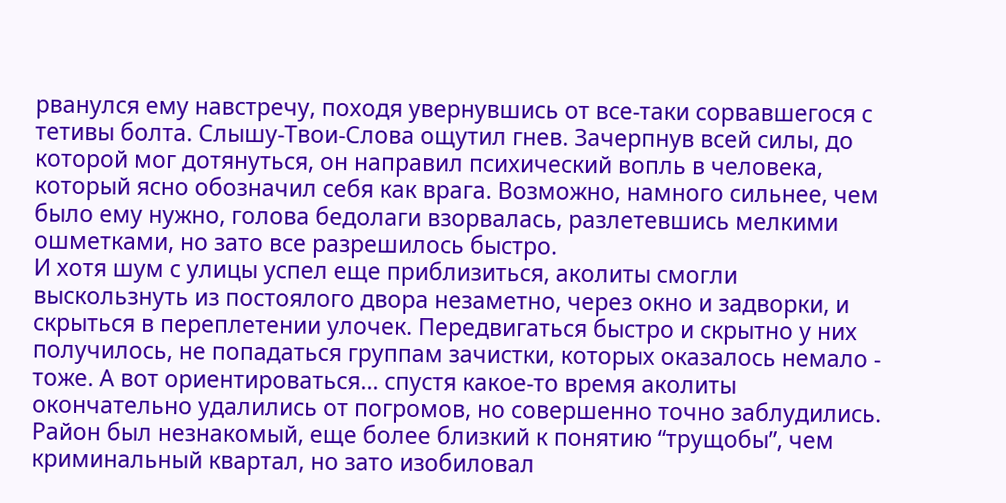рванулся ему навстречу, походя увернувшись от все-таки сорвавшегося с тетивы болта. Слышу-Твои-Слова ощутил гнев. Зачерпнув всей силы, до которой мог дотянуться, он направил психический вопль в человека, который ясно обозначил себя как врага. Возможно, намного сильнее, чем было ему нужно, голова бедолаги взорвалась, разлетевшись мелкими ошметками, но зато все разрешилось быстро.
И хотя шум с улицы успел еще приблизиться, аколиты смогли выскользнуть из постоялого двора незаметно, через окно и задворки, и скрыться в переплетении улочек. Передвигаться быстро и скрытно у них получилось, не попадаться группам зачистки, которых оказалось немало - тоже. А вот ориентироваться… спустя какое-то время аколиты окончательно удалились от погромов, но совершенно точно заблудились. Район был незнакомый, еще более близкий к понятию “трущобы”, чем криминальный квартал, но зато изобиловал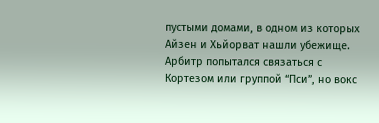пустыми домами, в одном из которых Айзен и Хьйорват нашли убежище. Арбитр попытался связаться с Кортезом или группой “Пси”, но вокс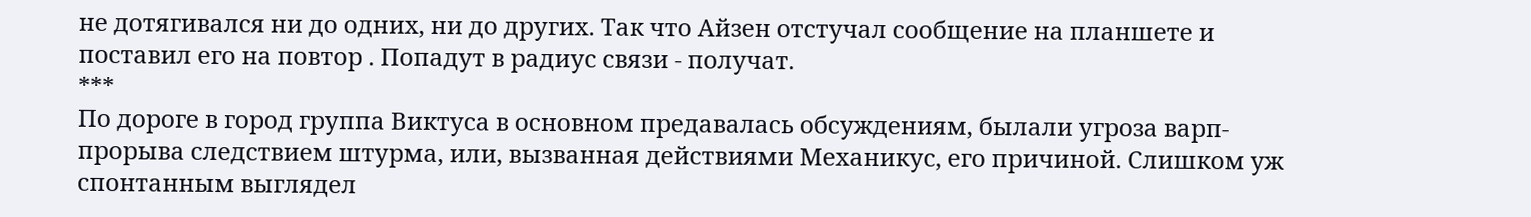не дотягивался ни до одних, ни до других. Так что Айзен отстучал сообщение на планшете и поставил его на повтор . Попадут в радиус связи - получат.
***
По дороге в город группа Виктуса в основном предавалась обсуждениям, былали угроза варп-прорыва следствием штурма, или, вызванная действиями Механикус, его причиной. Слишком уж спонтанным выглядел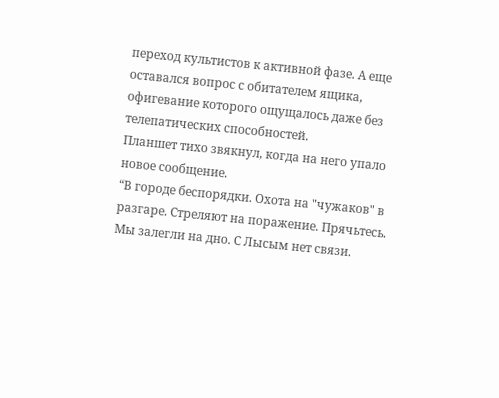переход культистов к активной фазе. А еще оставался вопрос с обитателем ящика, офигевание которого ощущалось даже без телепатических способностей.
Планшет тихо звякнул, когда на него упало новое сообщение.
“В городе беспорядки. Охота на "чужаков" в разгаре. Стреляют на поражение. Прячьтесь. Мы залегли на дно. С Лысым нет связи.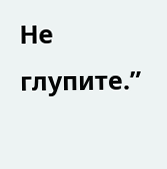Не глупите.”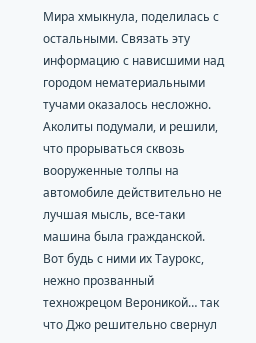Мира хмыкнула, поделилась с остальными. Связать эту информацию с нависшими над городом нематериальными тучами оказалось несложно. Аколиты подумали, и решили, что прорываться сквозь вооруженные толпы на автомобиле действительно не лучшая мысль, все-таки машина была гражданской. Вот будь с ними их Таурокс, нежно прозванный техножрецом Вероникой… так что Джо решительно свернул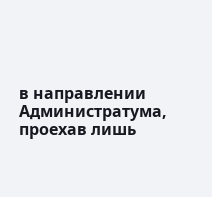в направлении Администратума, проехав лишь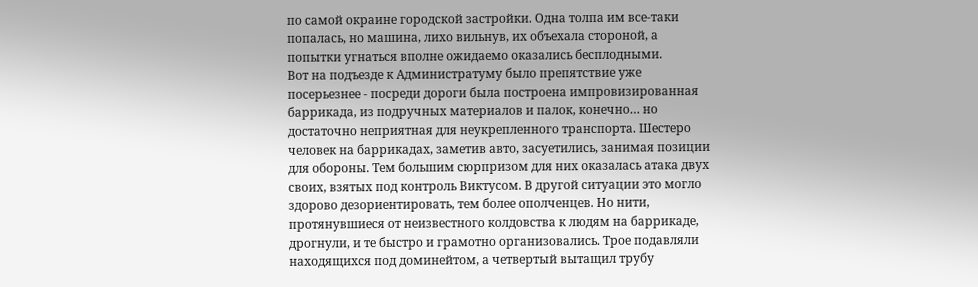по самой окраине городской застройки. Одна толпа им все-таки попалась, но машина, лихо вильнув, их объехала стороной, а попытки угнаться вполне ожидаемо оказались бесплодными.
Вот на подъезде к Администратуму было препятствие уже посерьезнее - посреди дороги была построена импровизированная баррикада, из подручных материалов и палок, конечно… но достаточно неприятная для неукрепленного транспорта. Шестеро человек на баррикадах, заметив авто, засуетились, занимая позиции для обороны. Тем большим сюрпризом для них оказалась атака двух своих, взятых под контроль Виктусом. В другой ситуации это могло здорово дезориентировать, тем более ополченцев. Но нити, протянувшиеся от неизвестного колдовства к людям на баррикаде, дрогнули, и те быстро и грамотно организовались. Трое подавляли находящихся под доминейтом, а четвертый вытащил трубу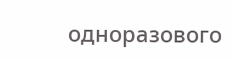одноразового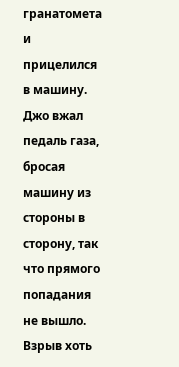гранатомета и прицелился в машину. Джо вжал педаль газа, бросая машину из стороны в сторону, так что прямого попадания не вышло. Взрыв хоть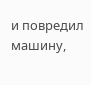и повредил машину,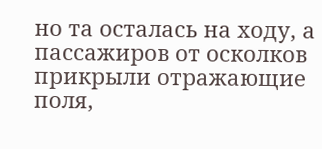но та осталась на ходу, а пассажиров от осколков прикрыли отражающие поля,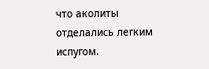что аколиты отделались легким испугом.